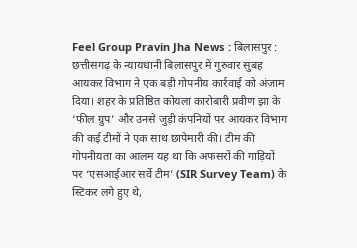Feel Group Pravin Jha News : बिलासपुर : छत्तीसगढ़ के न्यायधानी बिलासपुर में गुरुवार सुबह आयकर विभाग ने एक बड़ी गोपनीय कार्रवाई को अंजाम दिया। शहर के प्रतिष्ठित कोयला कारोबारी प्रवीण झा के ‘फील ग्रुप’ और उनसे जुड़ी कंपनियों पर आयकर विभाग की कई टीमों ने एक साथ छापेमारी की। टीम की गोपनीयता का आलम यह था कि अफसरों की गाड़ियों पर ‘एसआईआर सर्वे टीम’ (SIR Survey Team) के स्टिकर लगे हुए थे,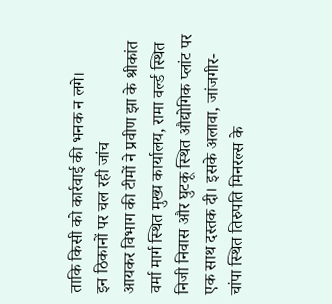ताकि किसी को कार्रवाई की भनक न लगे।
इन ठिकानों पर चल रही जांच
आयकर विभाग की टीमों ने प्रवीण झा के श्रीकांत वर्मा मार्ग स्थित मुख्य कार्यालय, रामा वर्ल्ड स्थित निजी निवास और घुटकू स्थित औद्योगिक प्लांट पर एक साथ दस्तक दी। इसके अलावा, जांजगीर-चांपा स्थित तिरुपति मिनरल्स के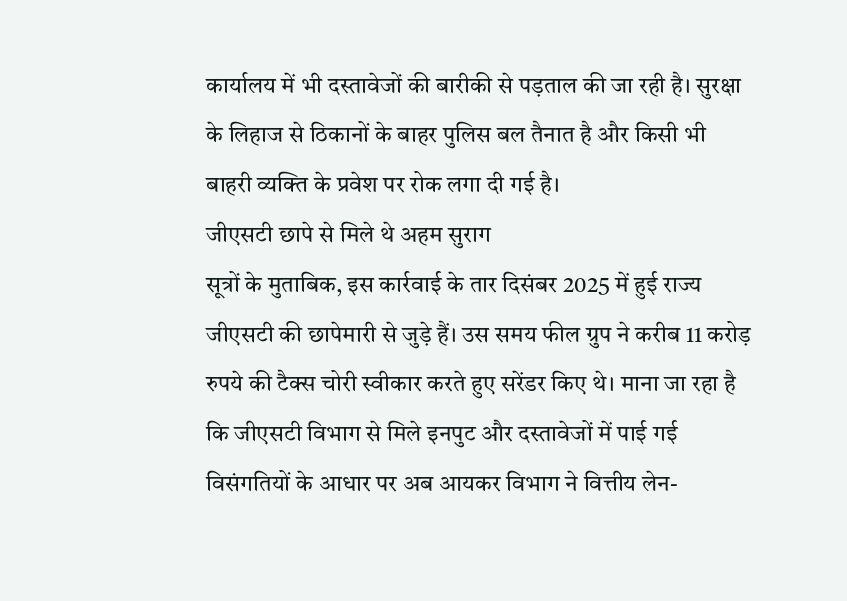कार्यालय में भी दस्तावेजों की बारीकी से पड़ताल की जा रही है। सुरक्षा के लिहाज से ठिकानों के बाहर पुलिस बल तैनात है और किसी भी बाहरी व्यक्ति के प्रवेश पर रोक लगा दी गई है।
जीएसटी छापे से मिले थे अहम सुराग
सूत्रों के मुताबिक, इस कार्रवाई के तार दिसंबर 2025 में हुई राज्य जीएसटी की छापेमारी से जुड़े हैं। उस समय फील ग्रुप ने करीब 11 करोड़ रुपये की टैक्स चोरी स्वीकार करते हुए सरेंडर किए थे। माना जा रहा है कि जीएसटी विभाग से मिले इनपुट और दस्तावेजों में पाई गई विसंगतियों के आधार पर अब आयकर विभाग ने वित्तीय लेन-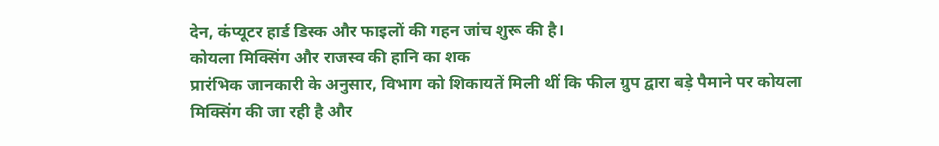देन, कंप्यूटर हार्ड डिस्क और फाइलों की गहन जांच शुरू की है।
कोयला मिक्सिंग और राजस्व की हानि का शक
प्रारंभिक जानकारी के अनुसार, विभाग को शिकायतें मिली थीं कि फील ग्रुप द्वारा बड़े पैमाने पर कोयला मिक्सिंग की जा रही है और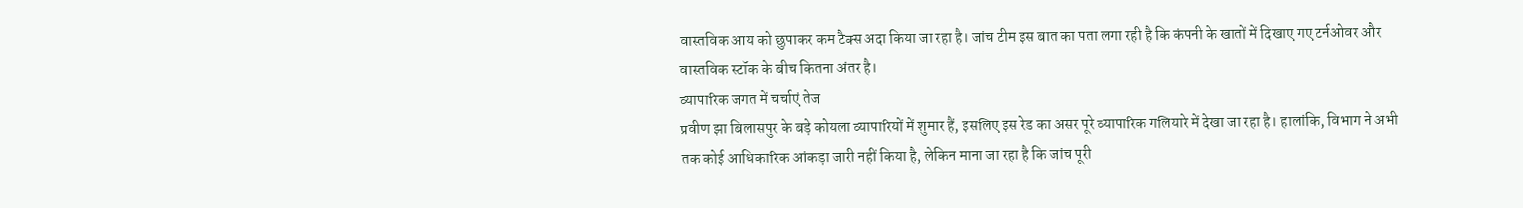वास्तविक आय को छुपाकर कम टैक्स अदा किया जा रहा है। जांच टीम इस बात का पता लगा रही है कि कंपनी के खातों में दिखाए गए टर्नओवर और वास्तविक स्टॉक के बीच कितना अंतर है।
व्यापारिक जगत में चर्चाएं तेज
प्रवीण झा बिलासपुर के बड़े कोयला व्यापारियों में शुमार हैं, इसलिए इस रेड का असर पूरे व्यापारिक गलियारे में देखा जा रहा है। हालांकि, विभाग ने अभी तक कोई आधिकारिक आंकड़ा जारी नहीं किया है, लेकिन माना जा रहा है कि जांच पूरी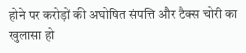होने पर करोड़ों की अघोषित संपत्ति और टैक्स चोरी का खुलासा हो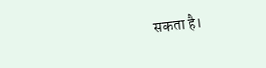सकता है।